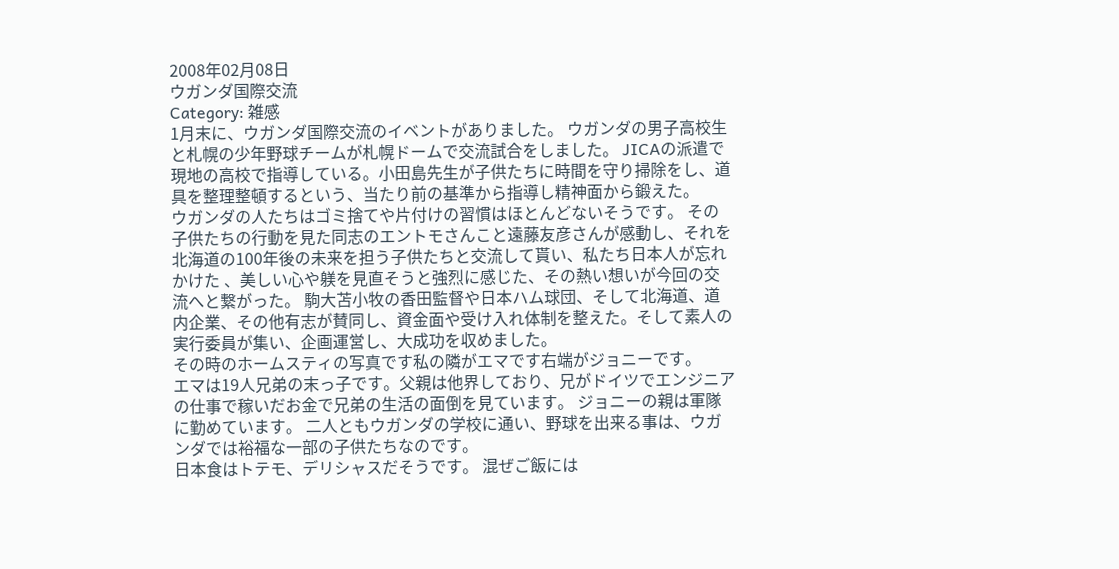2008年02月08日
ウガンダ国際交流
Category: 雑感
1月末に、ウガンダ国際交流のイベントがありました。 ウガンダの男子高校生と札幌の少年野球チームが札幌ドームで交流試合をしました。 JICAの派遣で現地の高校で指導している。小田島先生が子供たちに時間を守り掃除をし、道具を整理整頓するという、当たり前の基準から指導し精神面から鍛えた。
ウガンダの人たちはゴミ捨てや片付けの習慣はほとんどないそうです。 その子供たちの行動を見た同志のエントモさんこと遠藤友彦さんが感動し、それを北海道の100年後の未来を担う子供たちと交流して貰い、私たち日本人が忘れかけた 、美しい心や躾を見直そうと強烈に感じた、その熱い想いが今回の交流へと繋がった。 駒大苫小牧の香田監督や日本ハム球団、そして北海道、道内企業、その他有志が賛同し、資金面や受け入れ体制を整えた。そして素人の実行委員が集い、企画運営し、大成功を収めました。
その時のホームスティの写真です私の隣がエマです右端がジョニーです。
エマは19人兄弟の末っ子です。父親は他界しており、兄がドイツでエンジニアの仕事で稼いだお金で兄弟の生活の面倒を見ています。 ジョニーの親は軍隊に勤めています。 二人ともウガンダの学校に通い、野球を出来る事は、ウガンダでは裕福な一部の子供たちなのです。
日本食はトテモ、デリシャスだそうです。 混ぜご飯には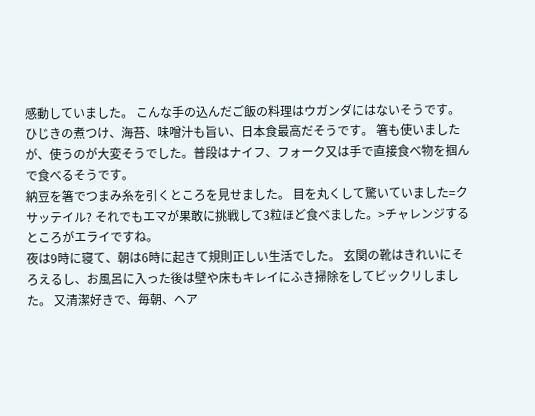感動していました。 こんな手の込んだご飯の料理はウガンダにはないそうです。 ひじきの煮つけ、海苔、味噌汁も旨い、日本食最高だそうです。 箸も使いましたが、使うのが大変そうでした。普段はナイフ、フォーク又は手で直接食べ物を掴んで食べるそうです。
納豆を箸でつまみ糸を引くところを見せました。 目を丸くして驚いていました=クサッテイル? それでもエマが果敢に挑戦して3粒ほど食べました。>チャレンジするところがエライですね。
夜は9時に寝て、朝は6時に起きて規則正しい生活でした。 玄関の靴はきれいにそろえるし、お風呂に入った後は壁や床もキレイにふき掃除をしてビックリしました。 又清潔好きで、毎朝、ヘア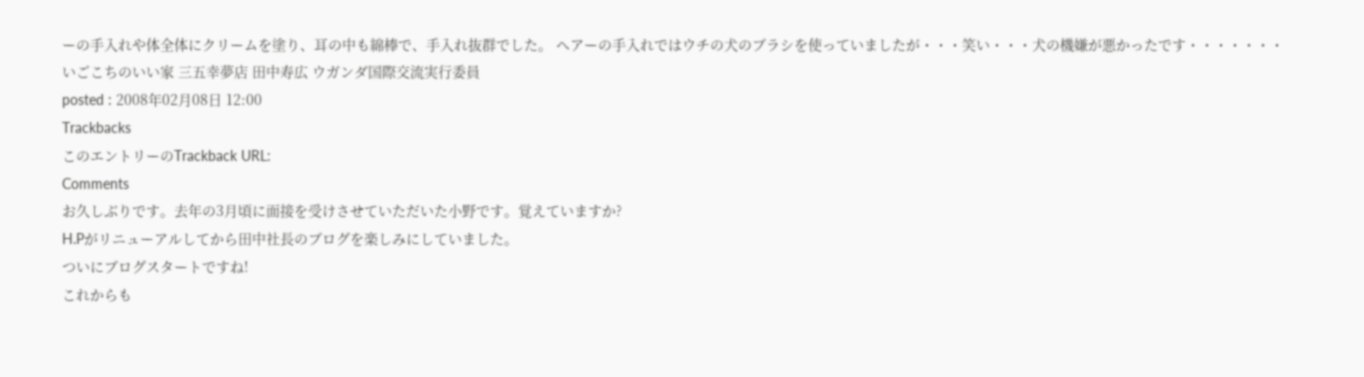ーの手入れや体全体にクリームを塗り、耳の中も綿棒で、手入れ抜群でした。 ヘアーの手入れではウチの犬のブラシを使っていましたが・・・笑い・・・犬の機嫌が悪かったです・・・・・・・
いごこちのいい家 三五幸夢店 田中寿広 ウガンダ国際交流実行委員
posted : 2008年02月08日 12:00
Trackbacks
このエントリーのTrackback URL:
Comments
お久しぶりです。去年の3月頃に面接を受けさせていただいた小野です。覚えていますか?
H.Pがリニューアルしてから田中社長のブログを楽しみにしていました。
ついにブログスタートですね!
これからも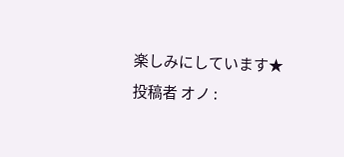楽しみにしています★
投稿者 オノ :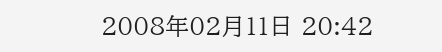2008年02月11日 20:42